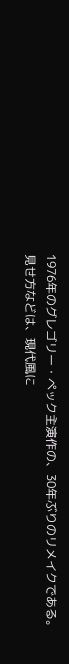1976年のグレゴリー・ペック主演作の、30年ぶりのリメイクである。
見せ方などは、現代風に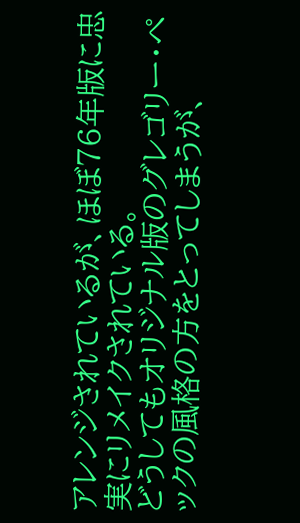アレンジされているが、ほぼ76年版に忠実にリメイクされている。
どうしてもオリジナル版のグレゴリー・ペックの風格の方をとってしまうが、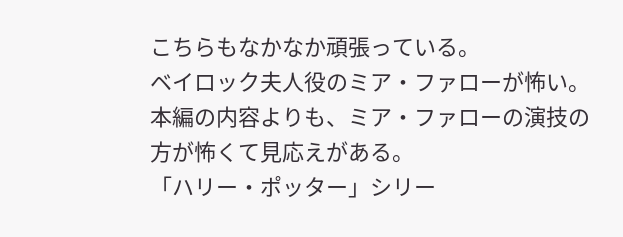こちらもなかなか頑張っている。
ベイロック夫人役のミア・ファローが怖い。
本編の内容よりも、ミア・ファローの演技の方が怖くて見応えがある。
「ハリー・ポッター」シリー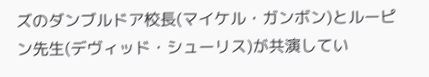ズのダンブルドア校長(マイケル・ガンボン)とルーピン先生(デヴィッド・シューリス)が共演してい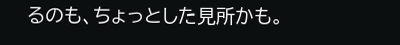るのも、ちょっとした見所かも。